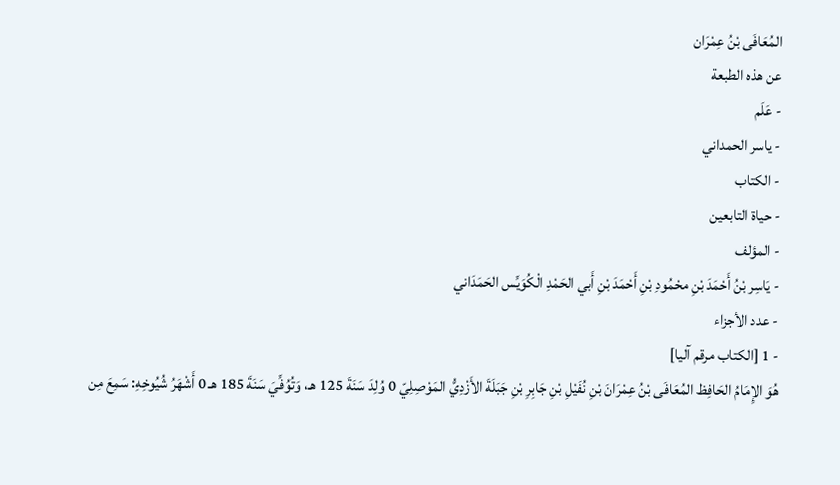المُعَافَى بْنُ عِمْرَان
عن هذه الطبعة
- عَلَم
- ياسر الحمداني
- الكتاب
- حياة التابعين
- المؤلف
- يَاسِر بْنُ أَحْمَدَ بْنِ محْمُودِ بْنِ أَحْمَدَ بْنِ أَبي الحَمْدِ الْكُوَيِّس الحَمَدَاني
- عدد الأجزاء
- 1 [الكتاب مرقم آليا]
هُوَ الإِمَامُ الحَافِظ المُعَافَى بْنُ عِمْرَانَ بْنِ نُفَيْلِ بْنِ جَابِرِ بْنِ جَبَلَةَ الأَزْدِيُّ المَوْصِلِيّ 0 وُلِدَ سَنَةَ 125 هـ، وَتُوُفِّيَ سَنَةَ 185 هـ 0 أَشْهَرُ شُيُوخِهِ: سَمِعَ مِن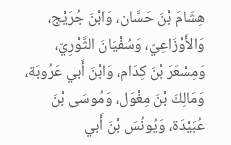هِشَامَ بْنَ حَسَّان، وَابْنَ جُرَيْج، وَالأَوْزَاعِيّ، وَسُفْيَانَ الثَّوْرِيّ، وَمِسْعَرَ بْنَ كِدَام، وَابْنَ أَبي عَرُوبَة، وَمَالِكَ بْنَ مِغْوَل، وَمُوسَى بْنَ عُبَيْدَة، وَيُونُسَ بْنَ أَبي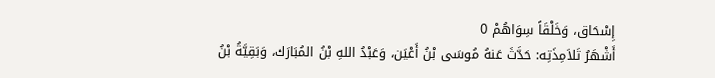إِسْحَاق، وَخَلْقَاً سِوَاهُمْ 0
أَشْهَرُ تَلاَمِذَتِه: حَدَّثَ عَنهُ مُوسَى بْنُ أَعْيَن، وَعَبْدُ اللهِ بْنُ المُبَارَك، وَبَقِيَّةُ بْنُ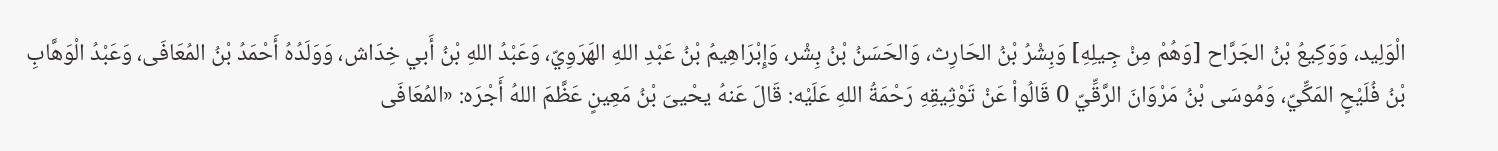الْوَلِيد، وَوَكِيعُ بْنُ الجَرَّاح [وَهُمْ مِنْ جِيلِهِ] وَبِشْرُ بْنُ الحَارِث، وَالحَسَنُ بْنُ بِشْر، وَإِبْرَاهِيمُ بْنُ عَبْدِ اللهِ الهَرَوِيّ، وَعَبْدُ اللهِ بْنُ أَبي خِدَاش، وَوَلَدُهُ أَحْمَدُ بْنُ المُعَافَى، وَعَبْدُ الْوَهَّابِ بْنُ فُلَيْحٍ المَكِّيّ، وَمُوسَى بْنُ مَرْوَانَ الرَّقِّيّ 0 قَالُواْ عَنْ تَوْثِيقِهِ رَحْمَةُ اللهِ عَلَيْه: قَالَ عَنهُ يحْيىَ بْنُ مَعِينٍ عَظَّمَ اللهُ أَجْرَه: «المُعَافَى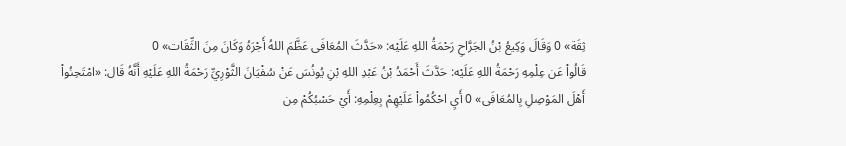ثِقَة» 0 وَقَالَ وَكِيعُ بْنُ الجَرَّاحِ رَحْمَةُ اللهِ عَلَيْه: «حَدَّثَ المُعَافَى عَظَّمَ اللهُ أَجْرَهُ وَكَانَ مِنَ الثِّقَات» 0
قَالُواْ عَن عِلْمِهِ رَحْمَةُ اللهِ عَلَيْه: حَدَّثَ أَحْمَدُ بْنُ عَبْدِ اللهِ بْنِ يُونُسَ عَنْ سُفْيَانَ الثَّوْرِيِّ رَحْمَةُ اللهِ عَلَيْهِ أَنَّهُ قَال: «امْتَحِنُواْ أَهْلَ المَوْصِلِ بِالمُعَافَى» 0 أَيِ احْكُمُواْ عَلَيْهِمْ بِعِلْمِهِ: أَيْ حَسْبُكُمْ مِن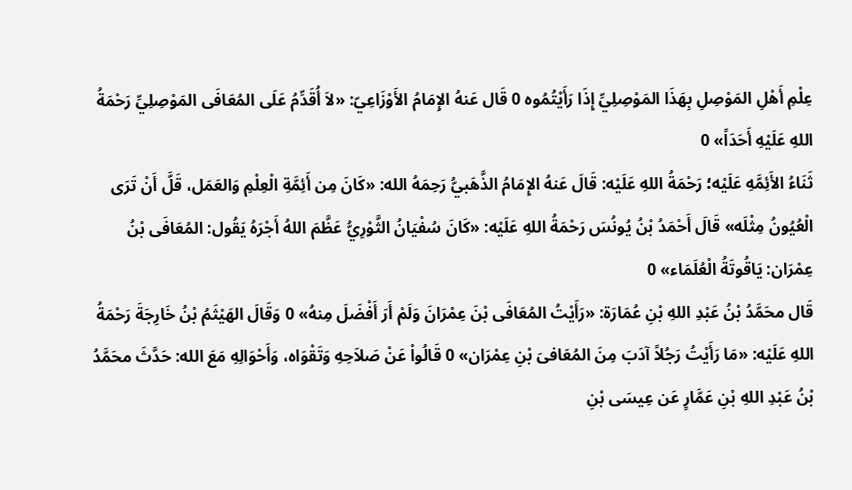عِلْمِ أَهْلِ المَوْصِلِ بِهَذَا المَوْصِلِيِّ إِذَا رَأَيْتُمُوه 0 قَال عَنهُ الإِمَامُ الأَوْزَاعِيّ: «لاَ أُقَدِّمُ عَلَى المُعَافَى المَوْصِلِيِّ رَحْمَةُ اللهِ عَلَيْهِ أَحَدَاً» 0
ثَنَاءُ الأَئِمَّهِ عَلَيْه؛ رَحْمَةُ اللهِ عَلَيْه: قَالَ عَنهُ الإِمَامُ الذَّهَبيُّ رَحِمَهُ الله: «كَانَ مِن أَئِمَّةِ الْعِلْمِ وَالعَمَل، قَلَّ أَنْ تَرَى الْعُيُونُ مِثْلَه» قَالَ أَحْمَدُ بْنُ يُونُسَ رَحْمَةُ اللهِ عَلَيْه: «كَانَ سُفْيَانُ الثَّوْرِيُّ عَظَّمَ اللهُ أَجْرَهُ يَقُول: المُعَافَى بْنُ عِمْرَان: يَاقُوتَةُ الْعُلَمَاء» 0
قَال محَمَّدُ بْنُ عَبْدِ اللهِ بْنِ عُمَارَة: «رَأَيْتُ المُعَافَى بْنَ عِمْرَانَ وَلَمْ أَرَ أَفْضَلَ مِنهُ» 0 وَقَالَ الهَيْثَمُ بْنُ خَارِجَةَ رَحْمَةُ اللهِ عَلَيْه: «مَا رَأَيْتُ رَجُلاً آدَبَ مِنَ المُعَافىَ بْنِ عِمْرَان» 0 قَالُواْ عَنْ صَلاَحِهِ وَتَقْوَاه، وَأَحْوَالِهِ مَعَ الله: حَدَّثَ محَمَّدُ بْنُ عَبْدِ اللهِ بْنِ عَمَّارٍ عَن عِيسَى بْنِ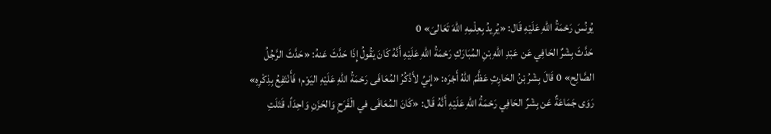يُونُسَ رَحْمَةُ اللهِ عَلَيْهِ قَال: «يُرِيدُ بِعِلْمِهِ اللهَ تَعَالىَ» 0
حَدَّثَ بِشْرٌ الحَافِي عَن عَبْدِ اللهِ بْنِ المُبَارَكِ رَحْمَةُ اللهِ عَلَيْهِ أَنَّهُ كَانَ يَقُولُ إِذَا حَدَّثَ عَنهُ: «حَدَّثَ الرَّجُلُ الصَّالِح» 0 قَالَ بِشْرُ بْنُ الحَارِثِ عَظَّمَ اللهُ أَجْرَه: «إِنيِّ لأَذْكُرُ المُعَافَى رَحْمَةُ اللهِ عَلَيْهِ اليَوْم؛ فَأَنْتَفِعُ بِذِكْرِهِ» رَوَى جَمَاعَةٌ عَن بِشْرٌ الحَافِي رَحْمَةُ اللهِ عَلَيْهِ أَنَّهُ قَال: «كَانَ المُعَافَى في الْفَرَحِ وَالحَزَنِ وَاحِدَاً، قَتَلَتِ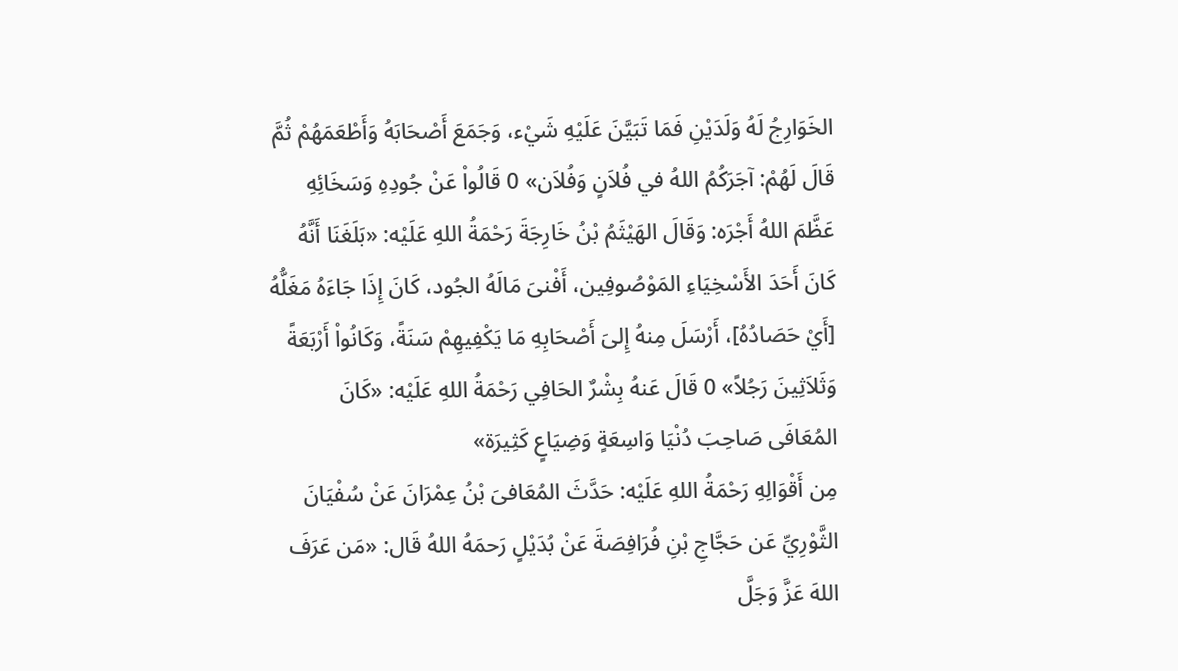الخَوَارِجُ لَهُ وَلَدَيْنِ فَمَا تَبَيَّنَ عَلَيْهِ شَيْء، وَجَمَعَ أَصْحَابَهُ وَأَطْعَمَهُمْ ثُمَّ قَالَ لَهُمْ: آجَرَكُمُ اللهُ في فُلاَنٍ وَفُلاَن» 0 قَالُواْ عَنْ جُودِهِ وَسَخَائِهِ عَظَّمَ اللهُ أَجْرَه: وَقَالَ الهَيْثَمُ بْنُ خَارِجَةَ رَحْمَةُ اللهِ عَلَيْه: «بَلَغَنَا أَنَّهُ كَانَ أَحَدَ الأَسْخِيَاءِ المَوْصُوفِين، أَفْنىَ مَالَهُ الجُود، كَانَ إِذَا جَاءَهُ مَغَلُّهُ [أَيْ حَصَادُهُ]، أَرْسَلَ مِنهُ إِلىَ أَصْحَابِهِ مَا يَكْفِيهِمْ سَنَةً، وَكَانُواْ أَرْبَعَةً وَثَلاَثِينَ رَجُلاً» 0 قَالَ عَنهُ بِشْرٌ الحَافِي رَحْمَةُ اللهِ عَلَيْه: «كَانَ المُعَافَى صَاحِبَ دُنْيَا وَاسِعَةٍ وَضِيَاعٍ كَثِيرَة»
مِن أَقْوَالِهِ رَحْمَةُ اللهِ عَلَيْه: حَدَّثَ المُعَافىَ بْنُ عِمْرَانَ عَنْ سُفْيَانَ الثَّوْرِيِّ عَن حَجَّاجِ بْنِ فُرَافِصَةَ عَنْ بُدَيْلٍ رَحمَهُ اللهُ قَال: «مَن عَرَفَ اللهَ عَزَّ وَجَلَّ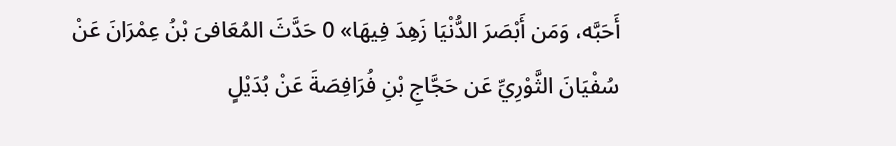أَحَبَّه، وَمَن أَبْصَرَ الدُّنْيَا زَهِدَ فِيهَا» 0 حَدَّثَ المُعَافىَ بْنُ عِمْرَانَ عَنْ سُفْيَانَ الثَّوْرِيِّ عَن حَجَّاجِ بْنِ فُرَافِصَةَ عَنْ بُدَيْلٍ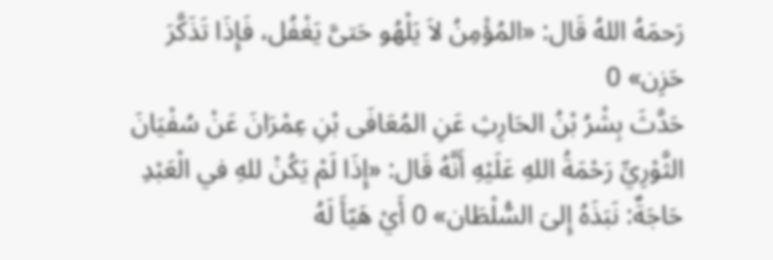رَحمَهُ اللهُ قَال: «المُؤْمِنُ لاَ يَلْهُو حَتىَّ يَغْفُل، فَإِذَا تَذَكَّرَ حَزِن» 0
حَدَّثَ بِشْرُ بْنُ الحَارِثِ عَنِ المُعَافَى بْنِ عِمْرَانَ عَنْ سُفْيَانَ الثَّوْرِيِّ رَحْمَةُ اللهِ عَلَيْهِ أَنَّهُ قَال: «إِذَا لَمْ يَكُنْ للهِ في الْعَبْدِ حَاجَةٌ: نَبَذَهُ إِلىَ السُّلْطَان» 0 أَيْ هَيّأَ لَهُ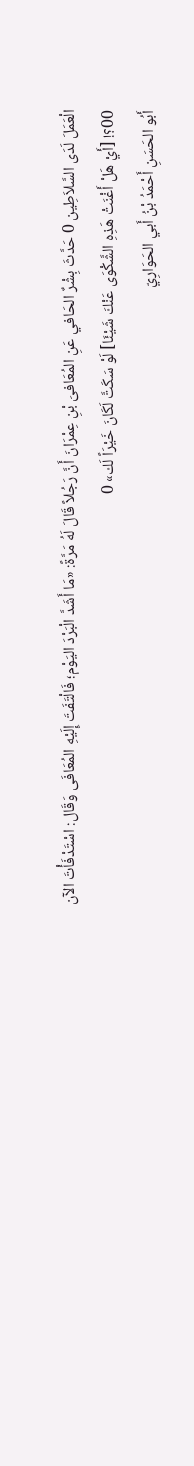الْعَمَلَ لَدَى السَّلاَطِين 0 حَدَّثَ بِشْرٌ الحَافي عَنِ المُعَافىَ بْنِ عِمْرَانَ أَنَّ رَجُلاً قَالَ لَهُ مَرَّةً: «مَا أَشَدَّ الْبَرْدَ اليَوْم؛ فَالْتَفَتَ إِلَيْهِ المُعَافَى وَقَال: اسْتَدْفَأْتَ الآن 00؟! [أَيْ هَلْ أَغْنَتْ هَذِهِ الشَّكْوَى عَنْكَ شَيْئَا] لَوْ سَكَتَّ لَكَانَ خَيْرَاً لَك» 0
أَبُو الحَسَنِ أَحْمَدُ بْنُ أَبي الحَوَارِيّ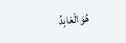هُوَ الْعَابِدُ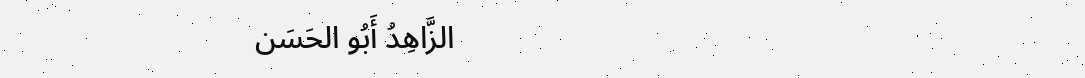الزَّاهِدُ أَبُو الحَسَن